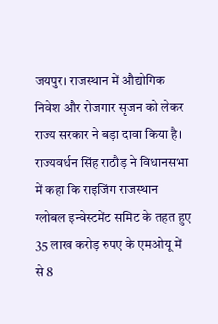जयपुर। राजस्थान में औद्योगिक निवेश और रोजगार सृजन को लेकर राज्य सरकार ने बड़ा दावा किया है। राज्यवर्धन सिंह राठौड़ ने विधानसभा में कहा कि राइजिंग राजस्थान ग्लोबल इन्वेस्टमेंट समिट के तहत हुए 35 लाख करोड़ रुपए के एमओयू में से 8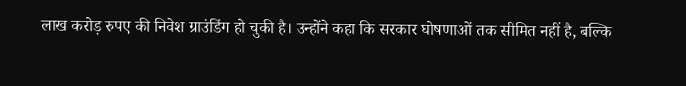लाख करोड़ रुपए की निवेश ग्राउंडिंग हो चुकी है। उन्होंने कहा कि सरकार घोषणाओं तक सीमित नहीं है, बल्कि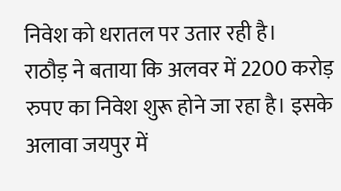निवेश को धरातल पर उतार रही है।
राठौड़ ने बताया कि अलवर में 2200 करोड़ रुपए का निवेश शुरू होने जा रहा है। इसके अलावा जयपुर में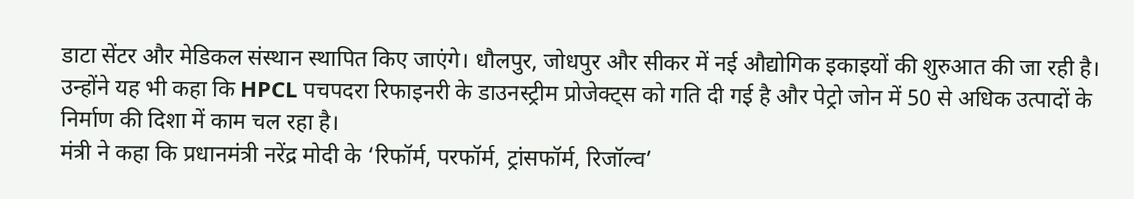डाटा सेंटर और मेडिकल संस्थान स्थापित किए जाएंगे। धौलपुर, जोधपुर और सीकर में नई औद्योगिक इकाइयों की शुरुआत की जा रही है।
उन्होंने यह भी कहा कि HPCL पचपदरा रिफाइनरी के डाउनस्ट्रीम प्रोजेक्ट्स को गति दी गई है और पेट्रो जोन में 50 से अधिक उत्पादों के निर्माण की दिशा में काम चल रहा है।
मंत्री ने कहा कि प्रधानमंत्री नरेंद्र मोदी के ‘रिफॉर्म, परफॉर्म, ट्रांसफॉर्म, रिजॉल्व’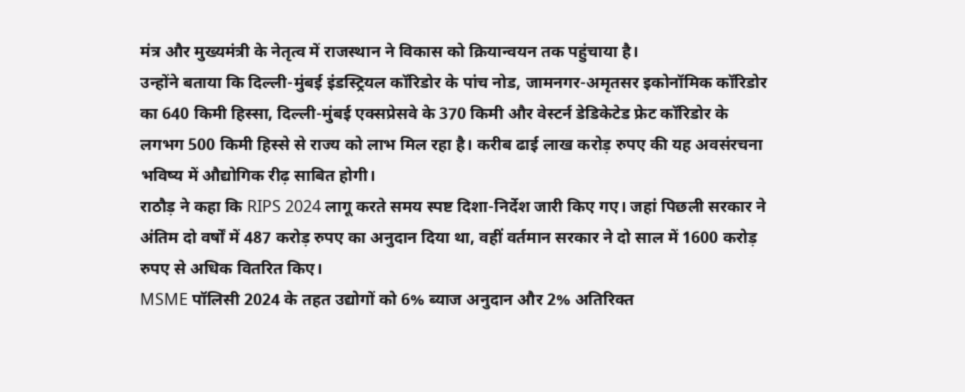मंत्र और मुख्यमंत्री के नेतृत्व में राजस्थान ने विकास को क्रियान्वयन तक पहुंचाया है।
उन्होंने बताया कि दिल्ली-मुंबई इंडस्ट्रियल कॉरिडोर के पांच नोड, जामनगर-अमृतसर इकोनॉमिक कॉरिडोर का 640 किमी हिस्सा, दिल्ली-मुंबई एक्सप्रेसवे के 370 किमी और वेस्टर्न डेडिकेटेड फ्रेट कॉरिडोर के लगभग 500 किमी हिस्से से राज्य को लाभ मिल रहा है। करीब ढाई लाख करोड़ रुपए की यह अवसंरचना भविष्य में औद्योगिक रीढ़ साबित होगी।
राठौड़ ने कहा कि RIPS 2024 लागू करते समय स्पष्ट दिशा-निर्देश जारी किए गए। जहां पिछली सरकार ने अंतिम दो वर्षों में 487 करोड़ रुपए का अनुदान दिया था, वहीं वर्तमान सरकार ने दो साल में 1600 करोड़ रुपए से अधिक वितरित किए।
MSME पॉलिसी 2024 के तहत उद्योगों को 6% ब्याज अनुदान और 2% अतिरिक्त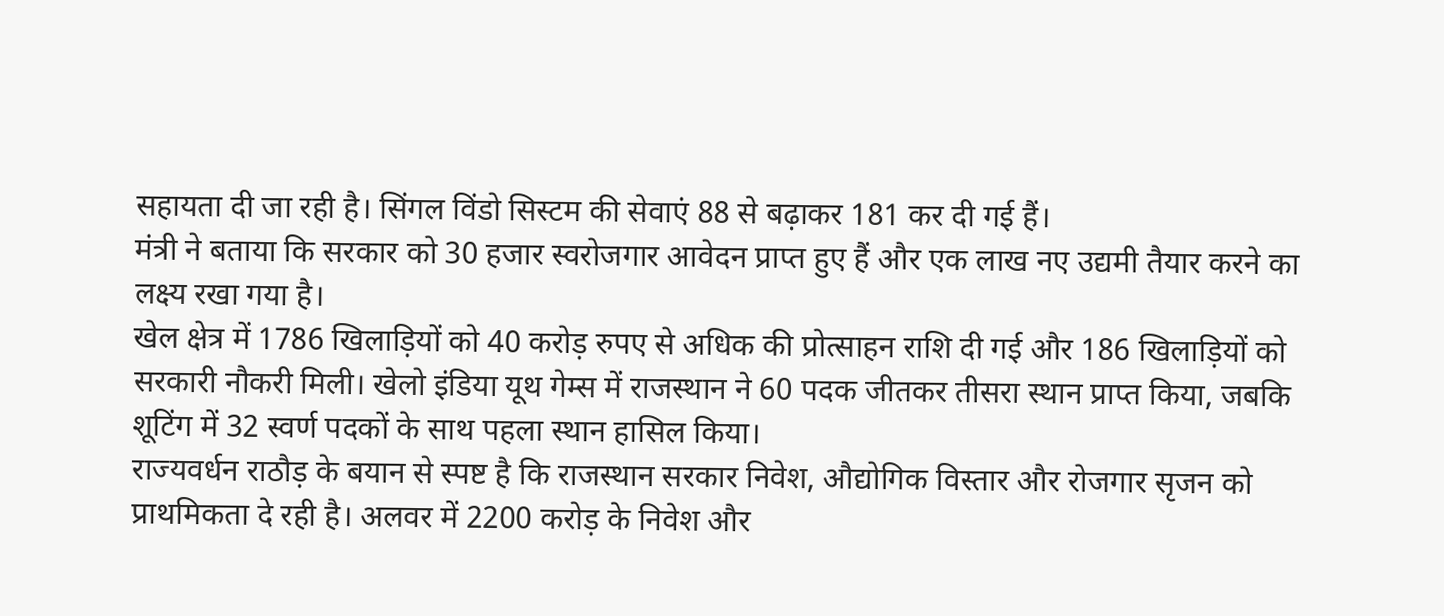सहायता दी जा रही है। सिंगल विंडो सिस्टम की सेवाएं 88 से बढ़ाकर 181 कर दी गई हैं।
मंत्री ने बताया कि सरकार को 30 हजार स्वरोजगार आवेदन प्राप्त हुए हैं और एक लाख नए उद्यमी तैयार करने का लक्ष्य रखा गया है।
खेल क्षेत्र में 1786 खिलाड़ियों को 40 करोड़ रुपए से अधिक की प्रोत्साहन राशि दी गई और 186 खिलाड़ियों को सरकारी नौकरी मिली। खेलो इंडिया यूथ गेम्स में राजस्थान ने 60 पदक जीतकर तीसरा स्थान प्राप्त किया, जबकि शूटिंग में 32 स्वर्ण पदकों के साथ पहला स्थान हासिल किया।
राज्यवर्धन राठौड़ के बयान से स्पष्ट है कि राजस्थान सरकार निवेश, औद्योगिक विस्तार और रोजगार सृजन को प्राथमिकता दे रही है। अलवर में 2200 करोड़ के निवेश और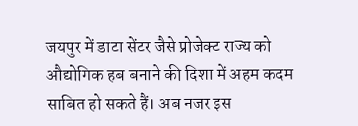जयपुर में डाटा सेंटर जैसे प्रोजेक्ट राज्य को औद्योगिक हब बनाने की दिशा में अहम कदम साबित हो सकते हैं। अब नजर इस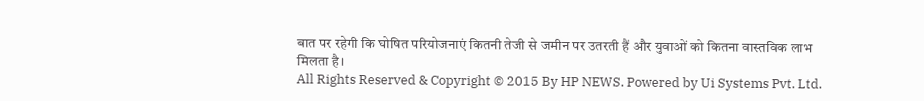बात पर रहेगी कि घोषित परियोजनाएं कितनी तेजी से जमीन पर उतरती हैं और युवाओं को कितना वास्तविक लाभ मिलता है।
All Rights Reserved & Copyright © 2015 By HP NEWS. Powered by Ui Systems Pvt. Ltd.